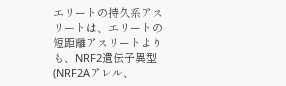エリートの持久系アスリートは、エリートの短距離アスリートよりも、NRF2遺伝子異型(NRF2Aアレル、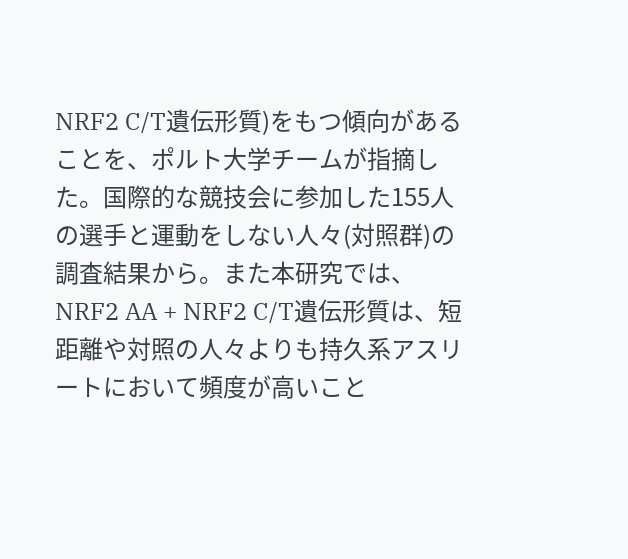NRF2 C/T遺伝形質)をもつ傾向があることを、ポルト大学チームが指摘した。国際的な競技会に参加した155人の選手と運動をしない人々(対照群)の調査結果から。また本研究では、NRF2 AA + NRF2 C/T遺伝形質は、短距離や対照の人々よりも持久系アスリートにおいて頻度が高いこと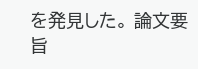を発見した。 論文要旨